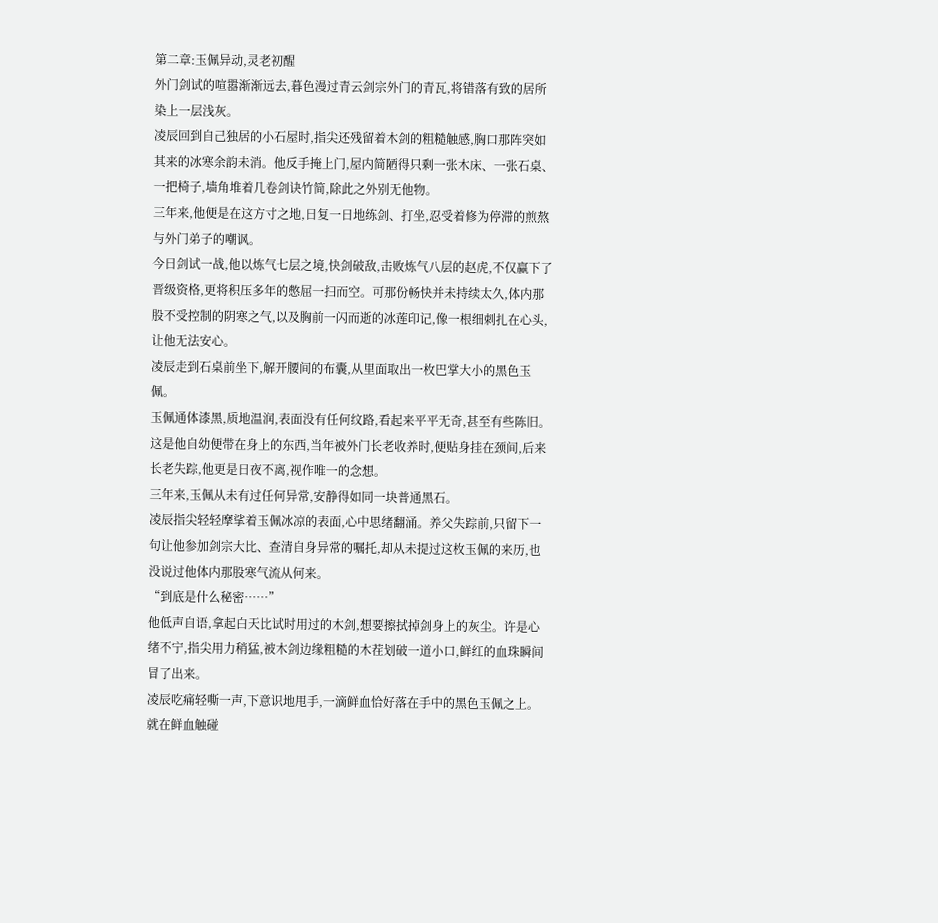第二章:玉佩异动,灵老初醒
外门剑试的喧嚣渐渐远去,暮色漫过青云剑宗外门的青瓦,将错落有致的居所染上一层浅灰。
凌辰回到自己独居的小石屋时,指尖还残留着木剑的粗糙触感,胸口那阵突如其来的冰寒余韵未消。他反手掩上门,屋内简陋得只剩一张木床、一张石桌、一把椅子,墙角堆着几卷剑诀竹简,除此之外别无他物。
三年来,他便是在这方寸之地,日复一日地练剑、打坐,忍受着修为停滞的煎熬与外门弟子的嘲讽。
今日剑试一战,他以炼气七层之境,快剑破敌,击败炼气八层的赵虎,不仅赢下了晋级资格,更将积压多年的憋屈一扫而空。可那份畅快并未持续太久,体内那股不受控制的阴寒之气,以及胸前一闪而逝的冰莲印记,像一根细刺扎在心头,让他无法安心。
凌辰走到石桌前坐下,解开腰间的布囊,从里面取出一枚巴掌大小的黑色玉佩。
玉佩通体漆黑,质地温润,表面没有任何纹路,看起来平平无奇,甚至有些陈旧。这是他自幼便带在身上的东西,当年被外门长老收养时,便贴身挂在颈间,后来长老失踪,他更是日夜不离,视作唯一的念想。
三年来,玉佩从未有过任何异常,安静得如同一块普通黑石。
凌辰指尖轻轻摩挲着玉佩冰凉的表面,心中思绪翻涌。养父失踪前,只留下一句让他参加剑宗大比、查清自身异常的嘱托,却从未提过这枚玉佩的来历,也没说过他体内那股寒气流从何来。
“到底是什么秘密……”
他低声自语,拿起白天比试时用过的木剑,想要擦拭掉剑身上的灰尘。许是心绪不宁,指尖用力稍猛,被木剑边缘粗糙的木茬划破一道小口,鲜红的血珠瞬间冒了出来。
凌辰吃痛轻嘶一声,下意识地甩手,一滴鲜血恰好落在手中的黑色玉佩之上。
就在鲜血触碰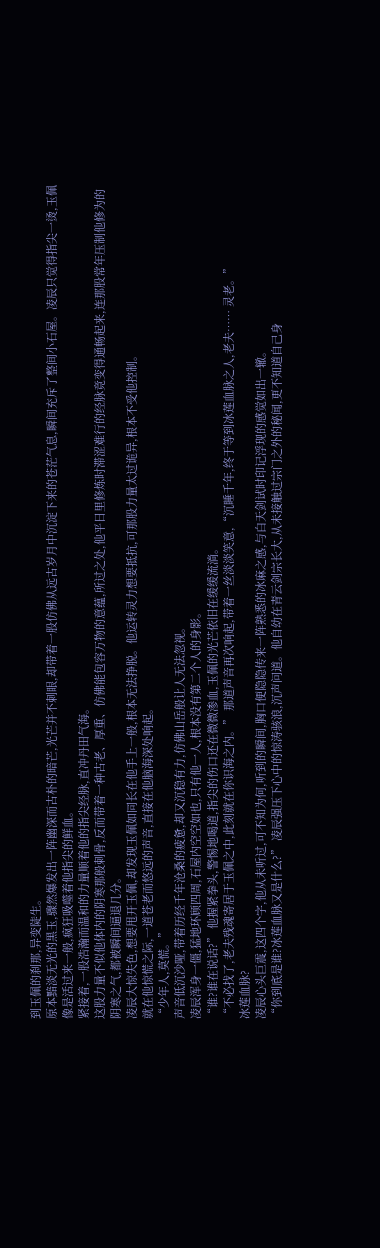到玉佩的刹那,异变陡生。
原本黯淡无光的黑玉,骤然爆发出一阵幽深而古朴的暗芒,光芒并不刺眼,却带着一股仿佛从远古岁月中沉淀下来的苍茫气息,瞬间充斥了整间小石屋。凌辰只觉得指尖一烫,玉佩像是活过来一般,疯狂吸噬着他指尖的鲜血。
紧接着,一股浩瀚而温和的力量顺着他的指尖经脉,直冲丹田气海。
这股力量不似他体内的阴寒那般刺骨,反而带着一种古老、厚重、仿佛能包容万物的意蕴,所过之处,他平日里修炼时滞涩难行的经脉竟变得通畅起来,连那股常年压制他修为的阴寒之气,都被瞬间逼退几分。
凌辰大惊失色,想要甩开玉佩,却发现玉佩如同长在他手上一般,根本无法挣脱。他运转灵力想要抵抗,可那股力量太过诡异,根本不受他控制。
就在他惊慌之际,一道苍老而悠远的声音,直接在他脑海深处响起。
“少年人,莫慌。”
声音低沉沙哑,带着历经千年沧桑的疲惫,却又沉稳有力,仿佛山岳般让人无法忽视。
凌辰浑身一僵,猛地环顾四周,石屋内空空如也,只有他一人,根本没有第二个人的身影。
“谁?谁在说话?” 他握紧拳头,警惕地喝道,指尖的伤口还在微微渗血,玉佩的光芒依旧在缓缓流淌。
“不必找了,老夫残魂寄居于玉佩之中,此刻就在你识海之内。” 那道声音再次响起,带着一丝淡淡笑意,“沉睡千年,终于等到冰莲血脉之人,老夫…… 灵老。”
冰莲血脉?
凌辰心头巨震,这四个字,他从未听过,可不知为何,听到的瞬间,胸口便隐隐传来一阵熟悉的冰麻之感,与白天剑试时印记浮现的感觉如出一辙。
“你到底是谁?冰莲血脉又是什么?” 凌辰强压下心中的惊涛骇浪,沉声问道。他自幼在青云剑宗长大,从未接触过宗门之外的秘闻,更不知道自己身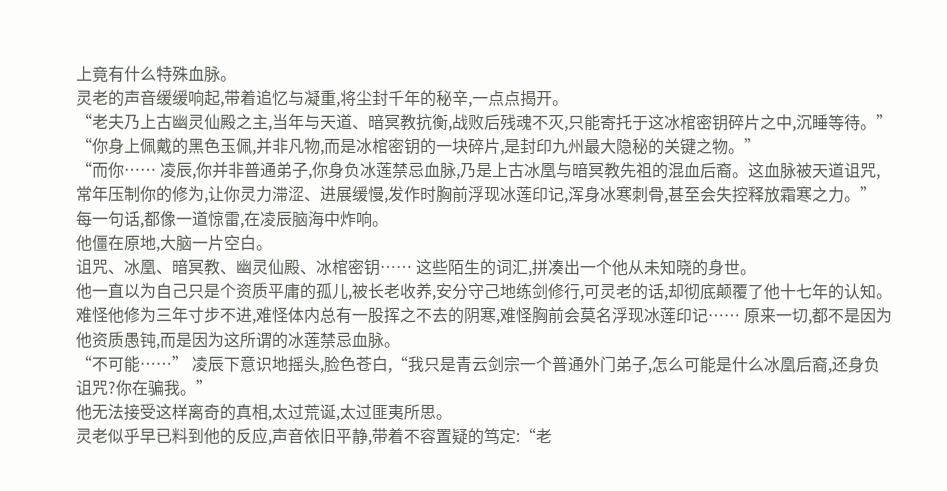上竟有什么特殊血脉。
灵老的声音缓缓响起,带着追忆与凝重,将尘封千年的秘辛,一点点揭开。
“老夫乃上古幽灵仙殿之主,当年与天道、暗冥教抗衡,战败后残魂不灭,只能寄托于这冰棺密钥碎片之中,沉睡等待。”
“你身上佩戴的黑色玉佩,并非凡物,而是冰棺密钥的一块碎片,是封印九州最大隐秘的关键之物。”
“而你…… 凌辰,你并非普通弟子,你身负冰莲禁忌血脉,乃是上古冰凰与暗冥教先祖的混血后裔。这血脉被天道诅咒,常年压制你的修为,让你灵力滞涩、进展缓慢,发作时胸前浮现冰莲印记,浑身冰寒刺骨,甚至会失控释放霜寒之力。”
每一句话,都像一道惊雷,在凌辰脑海中炸响。
他僵在原地,大脑一片空白。
诅咒、冰凰、暗冥教、幽灵仙殿、冰棺密钥…… 这些陌生的词汇,拼凑出一个他从未知晓的身世。
他一直以为自己只是个资质平庸的孤儿,被长老收养,安分守己地练剑修行,可灵老的话,却彻底颠覆了他十七年的认知。
难怪他修为三年寸步不进,难怪体内总有一股挥之不去的阴寒,难怪胸前会莫名浮现冰莲印记…… 原来一切,都不是因为他资质愚钝,而是因为这所谓的冰莲禁忌血脉。
“不可能……” 凌辰下意识地摇头,脸色苍白,“我只是青云剑宗一个普通外门弟子,怎么可能是什么冰凰后裔,还身负诅咒?你在骗我。”
他无法接受这样离奇的真相,太过荒诞,太过匪夷所思。
灵老似乎早已料到他的反应,声音依旧平静,带着不容置疑的笃定:“老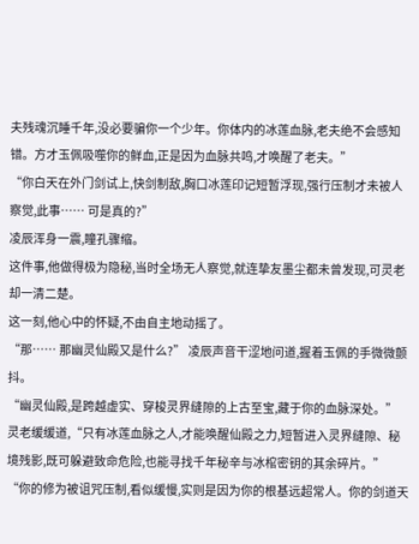夫残魂沉睡千年,没必要骗你一个少年。你体内的冰莲血脉,老夫绝不会感知错。方才玉佩吸噬你的鲜血,正是因为血脉共鸣,才唤醒了老夫。”
“你白天在外门剑试上,快剑制敌,胸口冰莲印记短暂浮现,强行压制才未被人察觉,此事…… 可是真的?”
凌辰浑身一震,瞳孔骤缩。
这件事,他做得极为隐秘,当时全场无人察觉,就连挚友墨尘都未曾发现,可灵老却一清二楚。
这一刻,他心中的怀疑,不由自主地动摇了。
“那…… 那幽灵仙殿又是什么?” 凌辰声音干涩地问道,握着玉佩的手微微颤抖。
“幽灵仙殿,是跨越虚实、穿梭灵界缝隙的上古至宝,藏于你的血脉深处。” 灵老缓缓道,“只有冰莲血脉之人,才能唤醒仙殿之力,短暂进入灵界缝隙、秘境残影,既可躲避致命危险,也能寻找千年秘辛与冰棺密钥的其余碎片。”
“你的修为被诅咒压制,看似缓慢,实则是因为你的根基远超常人。你的剑道天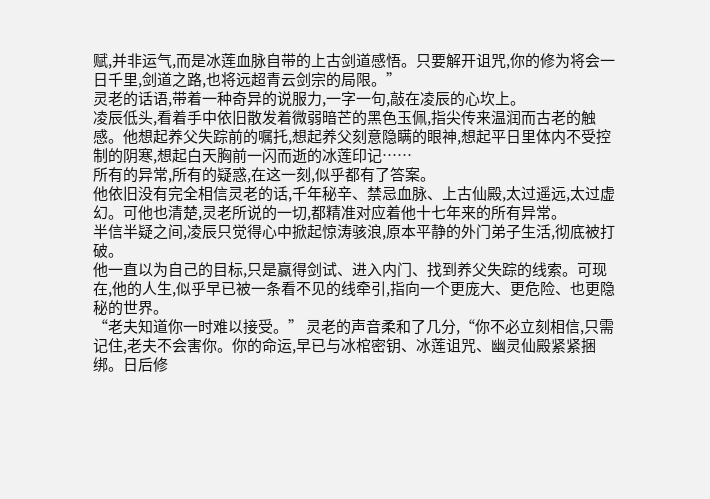赋,并非运气,而是冰莲血脉自带的上古剑道感悟。只要解开诅咒,你的修为将会一日千里,剑道之路,也将远超青云剑宗的局限。”
灵老的话语,带着一种奇异的说服力,一字一句,敲在凌辰的心坎上。
凌辰低头,看着手中依旧散发着微弱暗芒的黑色玉佩,指尖传来温润而古老的触感。他想起养父失踪前的嘱托,想起养父刻意隐瞒的眼神,想起平日里体内不受控制的阴寒,想起白天胸前一闪而逝的冰莲印记……
所有的异常,所有的疑惑,在这一刻,似乎都有了答案。
他依旧没有完全相信灵老的话,千年秘辛、禁忌血脉、上古仙殿,太过遥远,太过虚幻。可他也清楚,灵老所说的一切,都精准对应着他十七年来的所有异常。
半信半疑之间,凌辰只觉得心中掀起惊涛骇浪,原本平静的外门弟子生活,彻底被打破。
他一直以为自己的目标,只是赢得剑试、进入内门、找到养父失踪的线索。可现在,他的人生,似乎早已被一条看不见的线牵引,指向一个更庞大、更危险、也更隐秘的世界。
“老夫知道你一时难以接受。” 灵老的声音柔和了几分,“你不必立刻相信,只需记住,老夫不会害你。你的命运,早已与冰棺密钥、冰莲诅咒、幽灵仙殿紧紧捆绑。日后修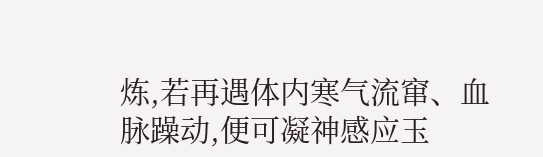炼,若再遇体内寒气流窜、血脉躁动,便可凝神感应玉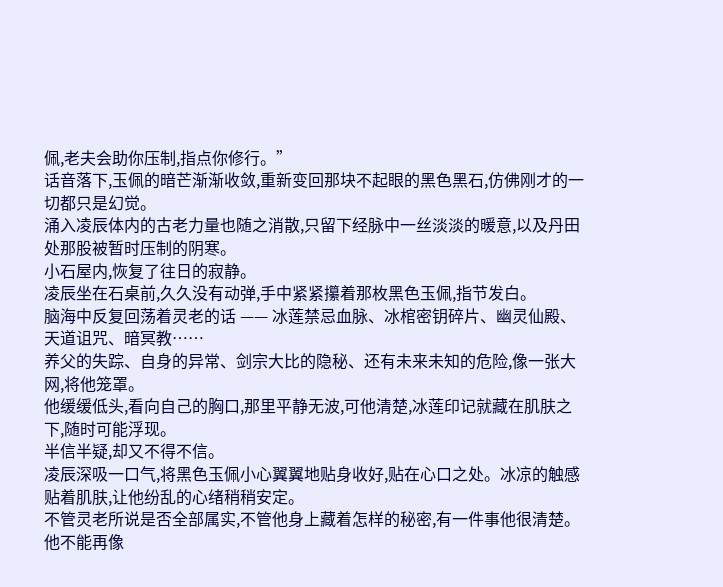佩,老夫会助你压制,指点你修行。”
话音落下,玉佩的暗芒渐渐收敛,重新变回那块不起眼的黑色黑石,仿佛刚才的一切都只是幻觉。
涌入凌辰体内的古老力量也随之消散,只留下经脉中一丝淡淡的暖意,以及丹田处那股被暂时压制的阴寒。
小石屋内,恢复了往日的寂静。
凌辰坐在石桌前,久久没有动弹,手中紧紧攥着那枚黑色玉佩,指节发白。
脑海中反复回荡着灵老的话 —— 冰莲禁忌血脉、冰棺密钥碎片、幽灵仙殿、天道诅咒、暗冥教……
养父的失踪、自身的异常、剑宗大比的隐秘、还有未来未知的危险,像一张大网,将他笼罩。
他缓缓低头,看向自己的胸口,那里平静无波,可他清楚,冰莲印记就藏在肌肤之下,随时可能浮现。
半信半疑,却又不得不信。
凌辰深吸一口气,将黑色玉佩小心翼翼地贴身收好,贴在心口之处。冰凉的触感贴着肌肤,让他纷乱的心绪稍稍安定。
不管灵老所说是否全部属实,不管他身上藏着怎样的秘密,有一件事他很清楚。
他不能再像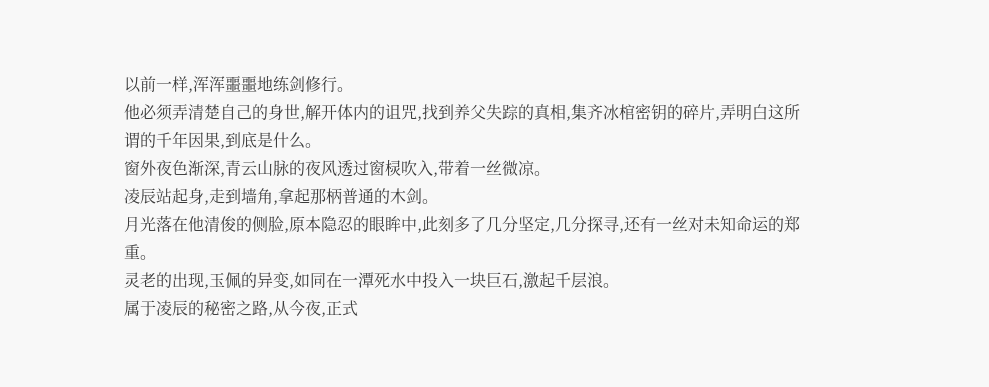以前一样,浑浑噩噩地练剑修行。
他必须弄清楚自己的身世,解开体内的诅咒,找到养父失踪的真相,集齐冰棺密钥的碎片,弄明白这所谓的千年因果,到底是什么。
窗外夜色渐深,青云山脉的夜风透过窗棂吹入,带着一丝微凉。
凌辰站起身,走到墙角,拿起那柄普通的木剑。
月光落在他清俊的侧脸,原本隐忍的眼眸中,此刻多了几分坚定,几分探寻,还有一丝对未知命运的郑重。
灵老的出现,玉佩的异变,如同在一潭死水中投入一块巨石,激起千层浪。
属于凌辰的秘密之路,从今夜,正式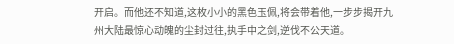开启。而他还不知道,这枚小小的黑色玉佩,将会带着他,一步步揭开九州大陆最惊心动魄的尘封过往,执手中之剑,逆伐不公天道。